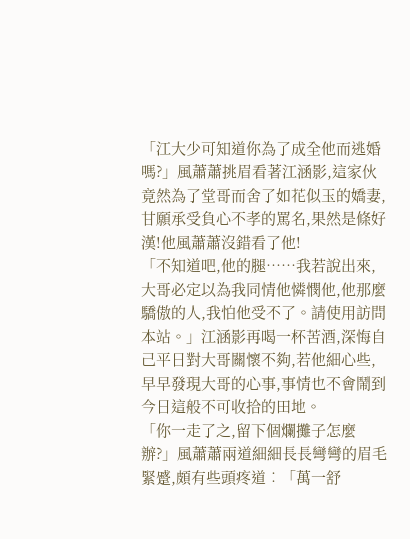「江大少可知道你為了成全他而逃婚嗎?」風蕭蕭挑眉看著江涵影,這家伙竟然為了堂哥而舍了如花似玉的嬌妻,甘願承受負心不孝的罵名,果然是條好漢!他風蕭蕭沒錯看了他!
「不知道吧,他的腿……我若說出來,大哥必定以為我同情他憐憫他,他那麼驕傲的人,我怕他受不了。請使用訪問本站。」江涵影再喝一杯苦酒,深悔自己平日對大哥關懷不夠,若他細心些,早早發現大哥的心事,事情也不會鬧到今日這般不可收拾的田地。
「你一走了之,留下個爛攤子怎麼辦?」風蕭蕭兩道細細長長彎彎的眉毛緊蹙,頗有些頭疼道︰「萬一舒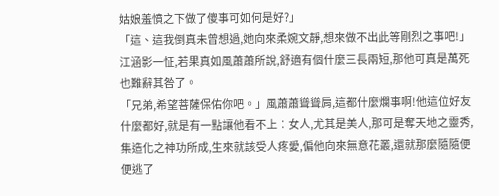姑娘羞憤之下做了傻事可如何是好?」
「這、這我倒真未曾想過,她向來柔婉文靜,想來做不出此等剛烈之事吧!」江涵影一怔,若果真如風蕭蕭所說,舒適有個什麼三長兩短,那他可真是萬死也難辭其咎了。
「兄弟,希望菩薩保佑你吧。」風蕭蕭聳聳肩,這都什麼爛事啊!他這位好友什麼都好,就是有一點讓他看不上︰女人,尤其是美人,那可是奪天地之靈秀,集造化之神功所成,生來就該受人疼愛,偏他向來無意花叢,還就那麼隨隨便便逃了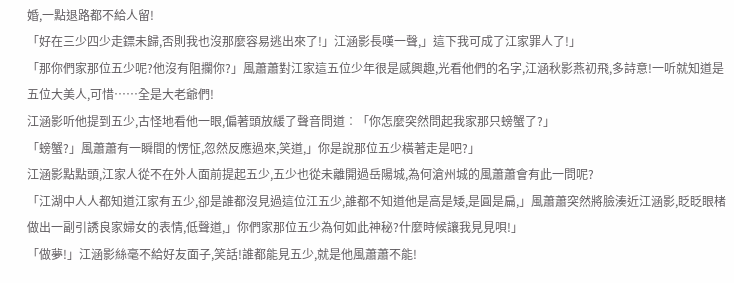婚,一點退路都不給人留!
「好在三少四少走鏢未歸,否則我也沒那麼容易逃出來了!」江涵影長嘆一聲,」這下我可成了江家罪人了!」
「那你們家那位五少呢?他沒有阻攔你?」風蕭蕭對江家這五位少年很是感興趣,光看他們的名字,江涵秋影燕初飛,多詩意!一听就知道是五位大美人,可惜……全是大老爺們!
江涵影听他提到五少,古怪地看他一眼,偏著頭放緩了聲音問道︰「你怎麼突然問起我家那只螃蟹了?」
「螃蟹?」風蕭蕭有一瞬間的愣怔,忽然反應過來,笑道,」你是說那位五少橫著走是吧?」
江涵影點點頭,江家人從不在外人面前提起五少,五少也從未離開過岳陽城,為何滄州城的風蕭蕭會有此一問呢?
「江湖中人人都知道江家有五少,卻是誰都沒見過這位江五少,誰都不知道他是高是矮,是圓是扁,」風蕭蕭突然將臉湊近江涵影,眨眨眼楮做出一副引誘良家婦女的表情,低聲道,」你們家那位五少為何如此神秘?什麼時候讓我見見唄!」
「做夢!」江涵影絲毫不給好友面子,笑話!誰都能見五少,就是他風蕭蕭不能!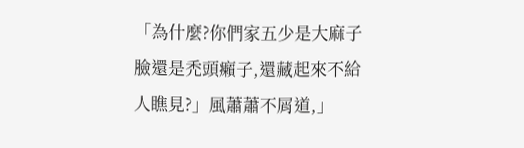「為什麼?你們家五少是大麻子臉還是禿頭癩子,還藏起來不給人瞧見?」風蕭蕭不屑道,」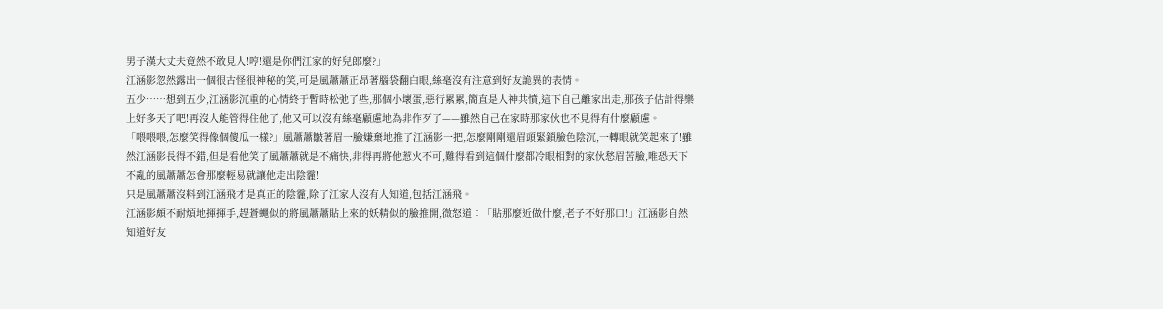男子漢大丈夫竟然不敢見人!哼!還是你們江家的好兒郎麼?」
江涵影忽然露出一個很古怪很神秘的笑,可是風蕭蕭正昂著腦袋翻白眼,絲毫沒有注意到好友詭異的表情。
五少……想到五少,江涵影沉重的心情終于暫時松弛了些,那個小壞蛋,惡行累累,簡直是人神共憤,這下自己離家出走,那孩子估計得樂上好多天了吧!再沒人能管得住他了,他又可以沒有絲毫顧慮地為非作歹了——雖然自己在家時那家伙也不見得有什麼顧慮。
「喂喂喂,怎麼笑得像個傻瓜一樣?」風蕭蕭皺著眉一臉嫌棄地推了江涵影一把,怎麼剛剛還眉頭緊鎖臉色陰沉,一轉眼就笑起來了!雖然江涵影長得不錯,但是看他笑了風蕭蕭就是不痛快,非得再將他惹火不可,難得看到這個什麼都冷眼相對的家伙愁眉苦臉,唯恐天下不亂的風蕭蕭怎會那麼輕易就讓他走出陰霾!
只是風蕭蕭沒料到江涵飛才是真正的陰霾,除了江家人沒有人知道,包括江涵飛。
江涵影頗不耐煩地揮揮手,趕蒼蠅似的將風蕭蕭貼上來的妖精似的臉推開,微怒道︰「貼那麼近做什麼,老子不好那口!」江涵影自然知道好友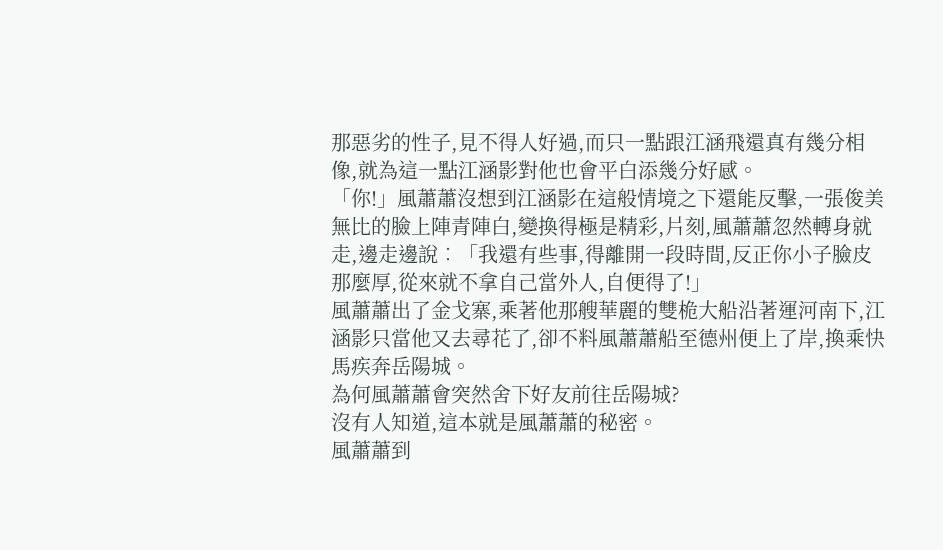那惡劣的性子,見不得人好過,而只一點跟江涵飛還真有幾分相像,就為這一點江涵影對他也會平白添幾分好感。
「你!」風蕭蕭沒想到江涵影在這般情境之下還能反擊,一張俊美無比的臉上陣青陣白,變換得極是精彩,片刻,風蕭蕭忽然轉身就走,邊走邊說︰「我還有些事,得離開一段時間,反正你小子臉皮那麼厚,從來就不拿自己當外人,自便得了!」
風蕭蕭出了金戈寨,乘著他那艘華麗的雙桅大船沿著運河南下,江涵影只當他又去尋花了,卻不料風蕭蕭船至德州便上了岸,換乘快馬疾奔岳陽城。
為何風蕭蕭會突然舍下好友前往岳陽城?
沒有人知道,這本就是風蕭蕭的秘密。
風蕭蕭到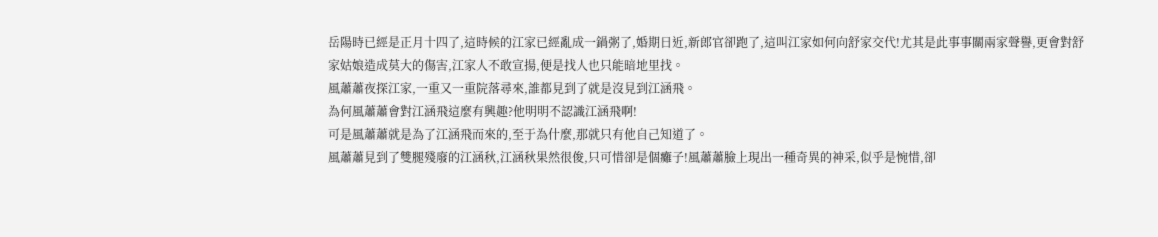岳陽時已經是正月十四了,這時候的江家已經亂成一鍋粥了,婚期日近,新郎官卻跑了,這叫江家如何向舒家交代!尤其是此事事關兩家聲譽,更會對舒家姑娘造成莫大的傷害,江家人不敢宣揚,便是找人也只能暗地里找。
風蕭蕭夜探江家,一重又一重院落尋來,誰都見到了就是沒見到江涵飛。
為何風蕭蕭會對江涵飛這麼有興趣?他明明不認識江涵飛啊!
可是風蕭蕭就是為了江涵飛而來的,至于為什麼,那就只有他自己知道了。
風蕭蕭見到了雙腿殘廢的江涵秋,江涵秋果然很俊,只可惜卻是個癱子!風蕭蕭臉上現出一種奇異的神采,似乎是惋惜,卻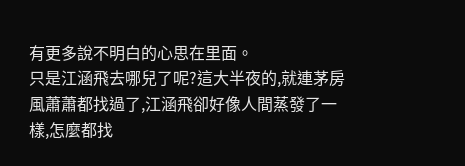有更多說不明白的心思在里面。
只是江涵飛去哪兒了呢?這大半夜的,就連茅房風蕭蕭都找過了,江涵飛卻好像人間蒸發了一樣,怎麼都找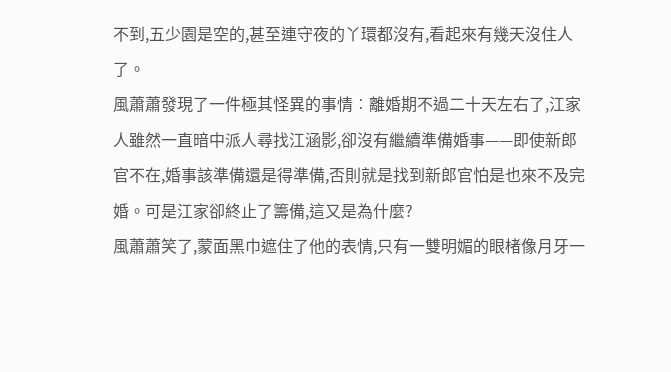不到,五少園是空的,甚至連守夜的丫環都沒有,看起來有幾天沒住人了。
風蕭蕭發現了一件極其怪異的事情︰離婚期不過二十天左右了,江家人雖然一直暗中派人尋找江涵影,卻沒有繼續準備婚事——即使新郎官不在,婚事該準備還是得準備,否則就是找到新郎官怕是也來不及完婚。可是江家卻終止了籌備,這又是為什麼?
風蕭蕭笑了,蒙面黑巾遮住了他的表情,只有一雙明媚的眼楮像月牙一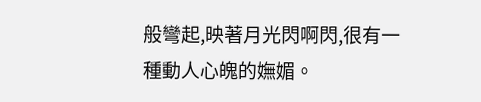般彎起,映著月光閃啊閃,很有一種動人心魄的嫵媚。